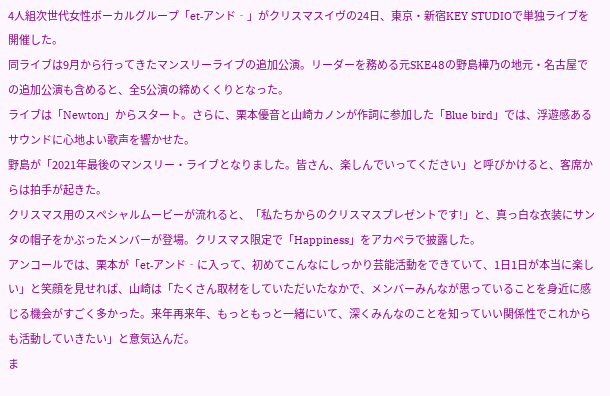4人組次世代女性ボーカルグループ「et‐アンド‐」がクリスマスイヴの24日、東京・新宿KEY STUDIOで単独ライブを開催した。
同ライブは9月から行ってきたマンスリーライブの追加公演。リーダーを務める元SKE48の野島樺乃の地元・名古屋での追加公演も含めると、全5公演の締めくくりとなった。
ライブは「Newton」からスタート。さらに、栗本優音と山崎カノンが作詞に参加した「Blue bird」では、浮遊感あるサウンドに心地よい歌声を響かせた。
野島が「2021年最後のマンスリー・ライブとなりました。皆さん、楽しんでいってください」と呼びかけると、客席からは拍手が起きた。
クリスマス用のスペシャルムービーが流れると、「私たちからのクリスマスプレゼントです!」と、真っ白な衣装にサンタの帽子をかぶったメンバーが登場。クリスマス限定で「Happiness」をアカペラで披露した。
アンコールでは、栗本が「et‐アンド‐に入って、初めてこんなにしっかり芸能活動をできていて、1日1日が本当に楽しい」と笑顔を見せれば、山崎は「たくさん取材をしていただいたなかで、メンバーみんなが思っていることを身近に感じる機会がすごく多かった。来年再来年、もっともっと一緒にいて、深くみんなのことを知っていい関係性でこれからも活動していきたい」と意気込んだ。
ま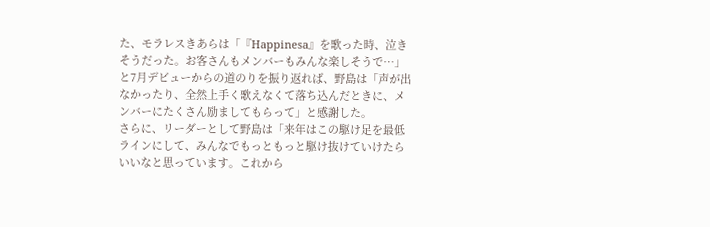た、モラレスきあらは「『Happinesa』を歌った時、泣きそうだった。お客さんもメンバーもみんな楽しそうで…」と7月デビューからの道のりを振り返れば、野島は「声が出なかったり、全然上手く歌えなくて落ち込んだときに、メンバーにたくさん励ましてもらって」と感謝した。
さらに、リーダーとして野島は「来年はこの駆け足を最低ラインにして、みんなでもっともっと駆け抜けていけたらいいなと思っています。これから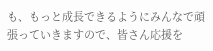も、もっと成長できるようにみんなで頑張っていきますので、皆さん応援を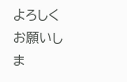よろしくお願いしま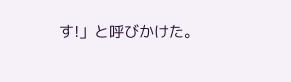す!」と呼びかけた。